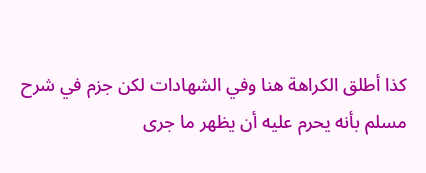كذا أطلق الكراهة هنا وفي الشهادات لكن جزم في شرح مسلم بأنه يحرم عليه أن يظهر ما جرى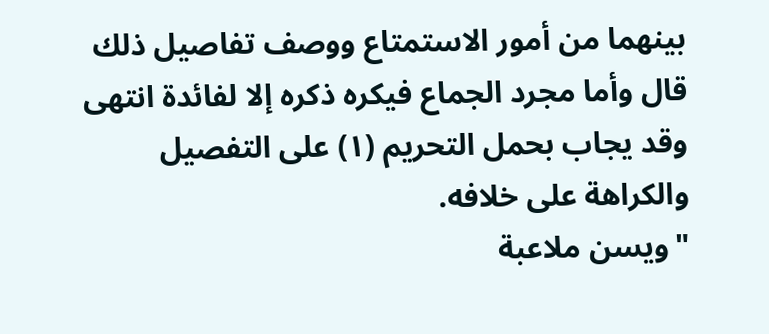بينهما من أمور الاستمتاع ووصف تفاصيل ذلك قال وأما مجرد الجماع فيكره ذكره إلا لفائدة انتهى وقد يجاب بحمل التحريم (١) على التفصيل والكراهة على خلافه.
"ويسن ملاعبة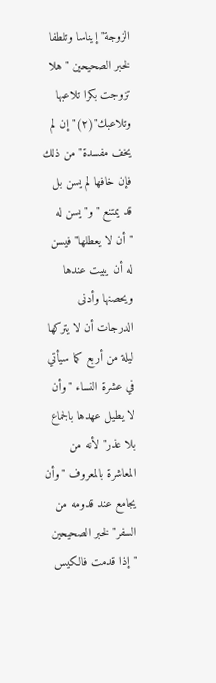الزوجة" إيناسا وتلطفا لخبر الصحيحين "هلا تزوجت بكرا تلاعبها وتلاعبك"(٢)"إن لم يخف مفسدة" من ذلك فإن خافها لم يسن بل قد يمتنع "و" يسن له "أن لا يعطلها" فيسن له أن يبيت عندها ويحصنها وأدنى الدرجات أن لا يتركها ليلة من أربع كما سيأتي في عشرة النساء "وأن لا يطيل عهدها بالجماع بلا عذر" لأنه من المعاشرة بالمعروف "وأن يجامع عند قدومه من السفر" لخبر الصحيحين "إذا قدمت فالكيس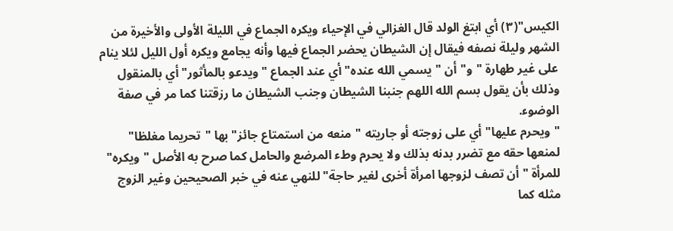الكيس"(٣) أي ابتغ الولد قال الغزالي في الإحياء ويكره الجماع في الليلة الأولى والأخيرة من الشهر وليلة نصفه فيقال إن الشيطان يحضر الجماع فيها وأنه يجامع ويكره أول الليل لئلا ينام على غير طهارة "و" أن "يسمي الله عنده" أي عند الجماع "ويدعو بالمأثور" أي بالمنقول وذلك بأن يقول بسم الله اللهم جنبنا الشيطان وجنب الشيطان ما رزقتنا كما مر في صفة الوضوء.
"ويحرم عليها" أي على زوجته أو جاريته "منعه من استمتاع جائز" بها "تحريما مغلظا" لمنعها حقه مع تضرر بدنه بذلك ولا يحرم وطء المرضع والحامل كما صرح به الأصل "ويكره" للمرأة "أن تصف لزوجها امرأة أخرى لغير حاجة" للنهي عنه في خبر الصحيحين وغير الزوج مثله كما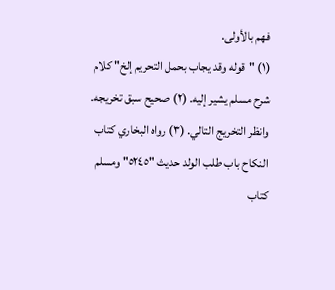فهم بالأولى.
(١) "قوله وقد يجاب بحمل التحريم إلخ" كلام شرح مسلم يشير إليه. (٢) صحيح سبق تخريجه. وانظر التخريج التالي. (٣) رواه البخاري كتاب النكاح باب طلب الولد حديث "٥٢٤٥" ومسلم كتاب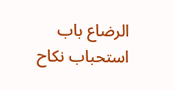الرضاع باب استحباب نكاح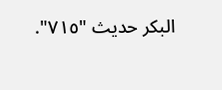البكر حديث "٧١٥".